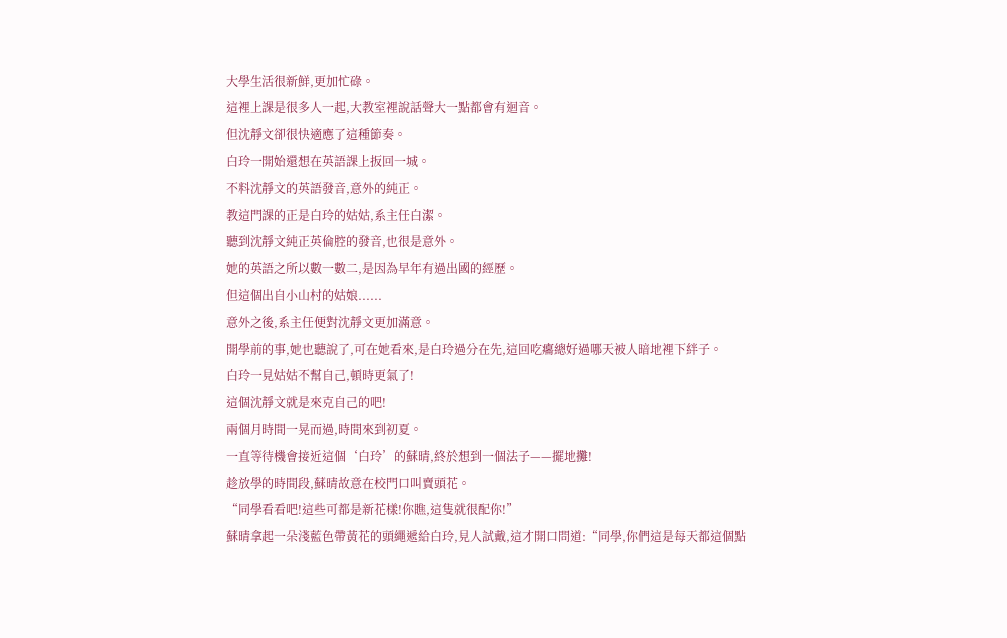大學生活很新鮮,更加忙碌。
這裡上課是很多人一起,大教室裡說話聲大一點都會有迴音。
但沈靜文卻很快適應了這種節奏。
白玲一開始還想在英語課上扳回一城。
不料沈靜文的英語發音,意外的純正。
教這門課的正是白玲的姑姑,系主任白潔。
聽到沈靜文純正英倫腔的發音,也很是意外。
她的英語之所以數一數二,是因為早年有過出國的經歷。
但這個出自小山村的姑娘......
意外之後,系主任便對沈靜文更加滿意。
開學前的事,她也聽說了,可在她看來,是白玲過分在先,這回吃癟總好過哪天被人暗地裡下絆子。
白玲一見姑姑不幫自己,頓時更氣了!
這個沈靜文就是來克自己的吧!
兩個月時間一晃而過,時間來到初夏。
一直等待機會接近這個‘白玲’的蘇晴,終於想到一個法子——擺地攤!
趁放學的時間段,蘇晴故意在校門口叫賣頭花。
“同學看看吧!這些可都是新花樣!你瞧,這隻就很配你!”
蘇晴拿起一朵淺藍色帶黃花的頭繩遞給白玲,見人試戴,這才開口問道:“同學,你們這是每天都這個點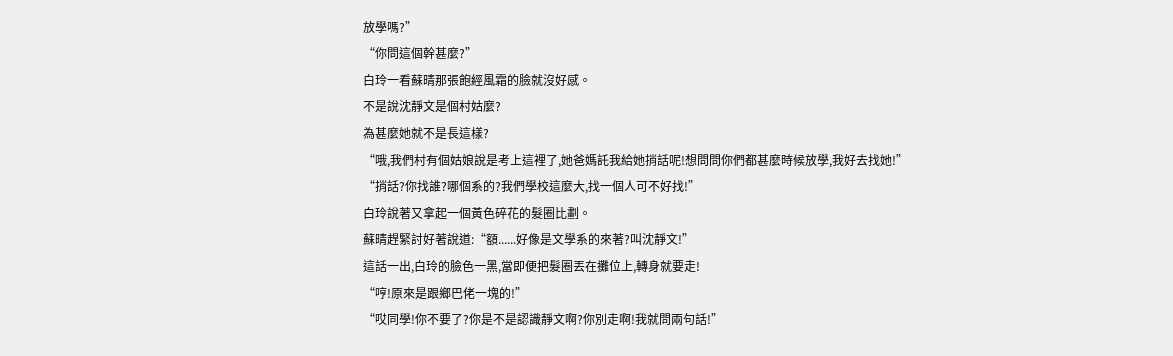放學嗎?”
“你問這個幹甚麼?”
白玲一看蘇晴那張飽經風霜的臉就沒好感。
不是說沈靜文是個村姑麼?
為甚麼她就不是長這樣?
“哦,我們村有個姑娘說是考上這裡了,她爸媽託我給她捎話呢!想問問你們都甚麼時候放學,我好去找她!”
“捎話?你找誰?哪個系的?我們學校這麼大,找一個人可不好找!”
白玲說著又拿起一個黃色碎花的髮圈比劃。
蘇晴趕緊討好著說道:“額......好像是文學系的來著?叫沈靜文!”
這話一出,白玲的臉色一黑,當即便把髮圈丟在攤位上,轉身就要走!
“哼!原來是跟鄉巴佬一塊的!”
“哎同學!你不要了?你是不是認識靜文啊?你別走啊!我就問兩句話!”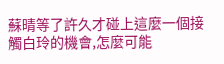蘇晴等了許久才碰上這麼一個接觸白玲的機會,怎麼可能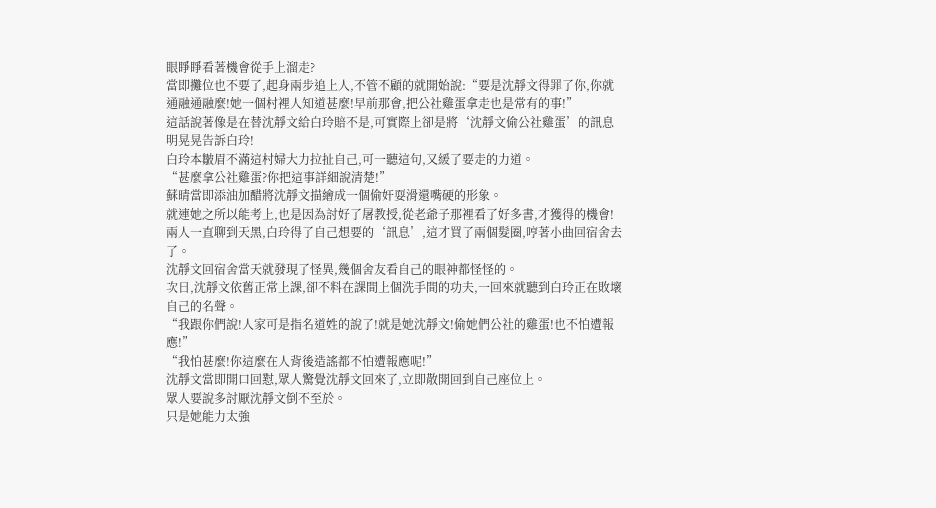眼睜睜看著機會從手上溜走?
當即攤位也不要了,起身兩步追上人,不管不顧的就開始說:“要是沈靜文得罪了你,你就通融通融麼!她一個村裡人知道甚麼!早前那會,把公社雞蛋拿走也是常有的事!”
這話說著像是在替沈靜文給白玲賠不是,可實際上卻是將‘沈靜文偷公社雞蛋’的訊息明晃晃告訴白玲!
白玲本皺眉不滿這村婦大力拉扯自己,可一聽這句,又緩了要走的力道。
“甚麼拿公社雞蛋?你把這事詳細說清楚!”
蘇晴當即添油加醋將沈靜文描繪成一個偷奸耍滑還嘴硬的形象。
就連她之所以能考上,也是因為討好了屠教授,從老爺子那裡看了好多書,才獲得的機會!
兩人一直聊到天黑,白玲得了自己想要的‘訊息’,這才買了兩個髮圈,哼著小曲回宿舍去了。
沈靜文回宿舍當天就發現了怪異,幾個舍友看自己的眼神都怪怪的。
次日,沈靜文依舊正常上課,卻不料在課間上個洗手間的功夫,一回來就聽到白玲正在敗壞自己的名聲。
“我跟你們說!人家可是指名道姓的說了!就是她沈靜文!偷她們公社的雞蛋!也不怕遭報應!”
“我怕甚麼!你這麼在人背後造謠都不怕遭報應呢!”
沈靜文當即開口回懟,眾人驚覺沈靜文回來了,立即散開回到自己座位上。
眾人要說多討厭沈靜文倒不至於。
只是她能力太強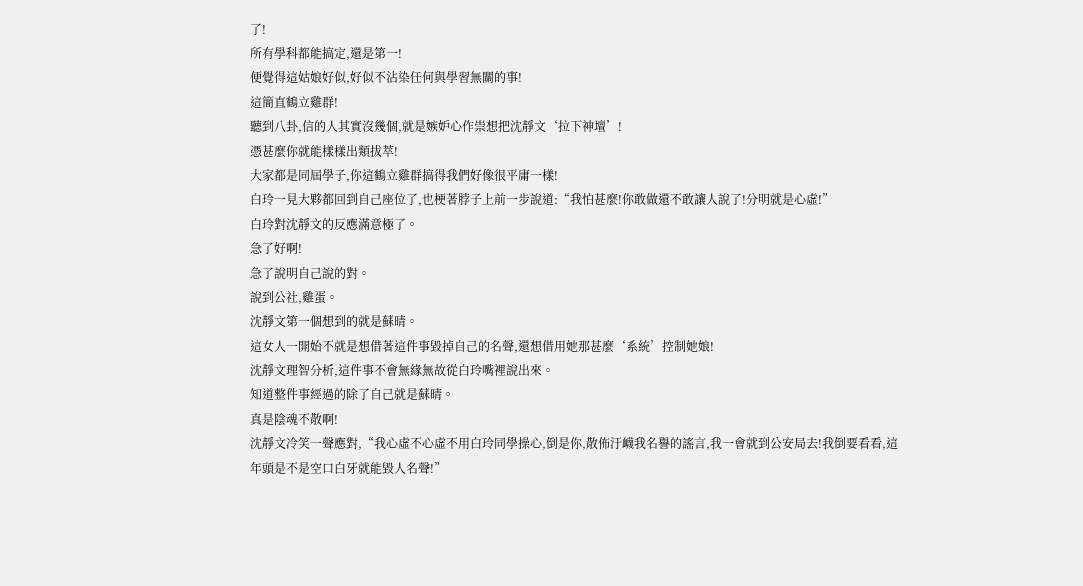了!
所有學科都能搞定,還是第一!
便覺得這姑娘好似,好似不沾染任何與學習無關的事!
這簡直鶴立雞群!
聽到八卦,信的人其實沒幾個,就是嫉妒心作祟想把沈靜文‘拉下神壇’!
憑甚麼你就能樣樣出類拔萃!
大家都是同屆學子,你這鶴立雞群搞得我們好像很平庸一樣!
白玲一見大夥都回到自己座位了,也梗著脖子上前一步說道:“我怕甚麼!你敢做還不敢讓人說了!分明就是心虛!”
白玲對沈靜文的反應滿意極了。
急了好啊!
急了說明自己說的對。
說到公社,雞蛋。
沈靜文第一個想到的就是蘇晴。
這女人一開始不就是想借著這件事毀掉自己的名聲,還想借用她那甚麼‘系統’控制她娘!
沈靜文理智分析,這件事不會無緣無故從白玲嘴裡說出來。
知道整件事經過的除了自己就是蘇晴。
真是陰魂不散啊!
沈靜文冷笑一聲應對,“我心虛不心虛不用白玲同學操心,倒是你,散佈汙衊我名譽的謠言,我一會就到公安局去!我倒要看看,這年頭是不是空口白牙就能毀人名聲!”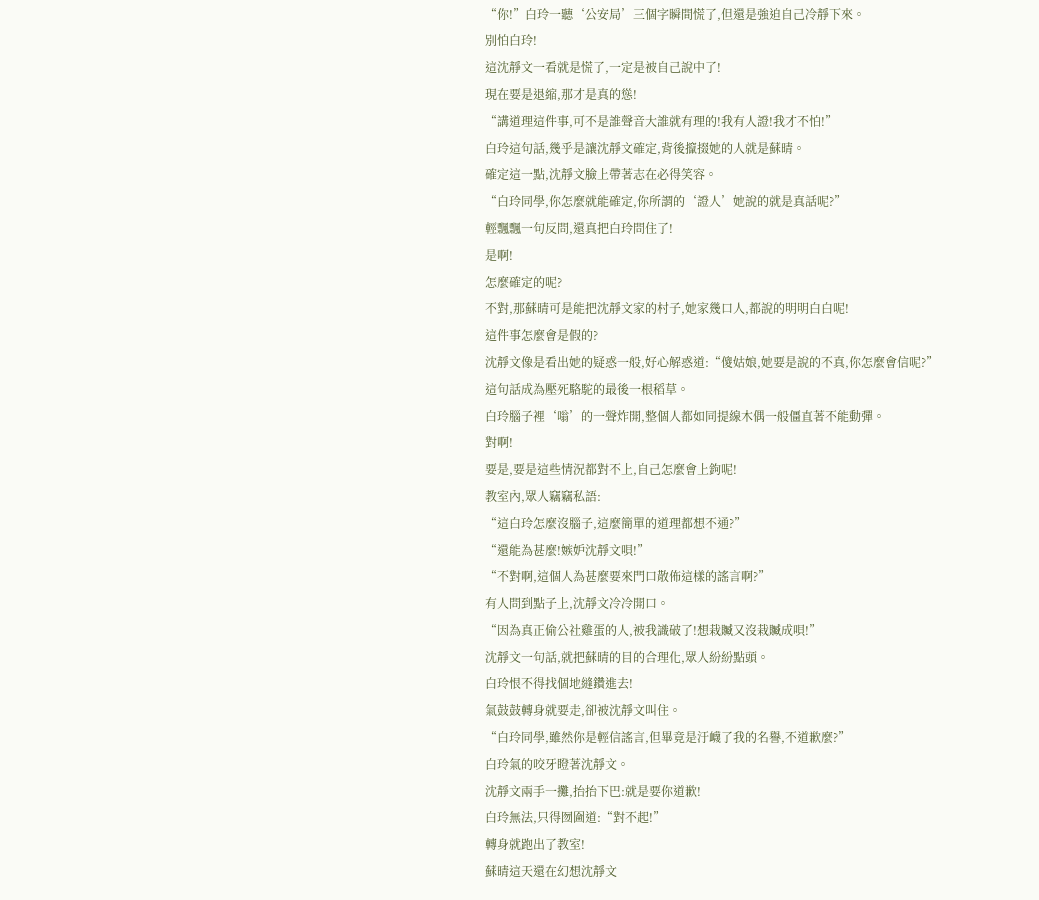“你!”白玲一聽‘公安局’三個字瞬間慌了,但還是強迫自己冷靜下來。
別怕白玲!
這沈靜文一看就是慌了,一定是被自己說中了!
現在要是退縮,那才是真的慫!
“講道理這件事,可不是誰聲音大誰就有理的!我有人證!我才不怕!”
白玲這句話,幾乎是讓沈靜文確定,背後攛掇她的人就是蘇晴。
確定這一點,沈靜文臉上帶著志在必得笑容。
“白玲同學,你怎麼就能確定,你所謂的‘證人’她說的就是真話呢?”
輕飄飄一句反問,還真把白玲問住了!
是啊!
怎麼確定的呢?
不對,那蘇晴可是能把沈靜文家的村子,她家幾口人,都說的明明白白呢!
這件事怎麼會是假的?
沈靜文像是看出她的疑惑一般,好心解惑道:“傻姑娘,她要是說的不真,你怎麼會信呢?”
這句話成為壓死駱駝的最後一根稻草。
白玲腦子裡‘嗡’的一聲炸開,整個人都如同提線木偶一般僵直著不能動彈。
對啊!
要是,要是這些情況都對不上,自己怎麼會上鉤呢!
教室內,眾人竊竊私語:
“這白玲怎麼沒腦子,這麼簡單的道理都想不通?”
“還能為甚麼!嫉妒沈靜文唄!”
“不對啊,這個人為甚麼要來門口散佈這樣的謠言啊?”
有人問到點子上,沈靜文冷冷開口。
“因為真正偷公社雞蛋的人,被我識破了!想栽贓又沒栽贓成唄!”
沈靜文一句話,就把蘇晴的目的合理化,眾人紛紛點頭。
白玲恨不得找個地縫鑽進去!
氣鼓鼓轉身就要走,卻被沈靜文叫住。
“白玲同學,雖然你是輕信謠言,但畢竟是汙衊了我的名譽,不道歉麼?”
白玲氣的咬牙瞪著沈靜文。
沈靜文兩手一攤,抬抬下巴:就是要你道歉!
白玲無法,只得囫圇道:“對不起!”
轉身就跑出了教室!
蘇晴這天還在幻想沈靜文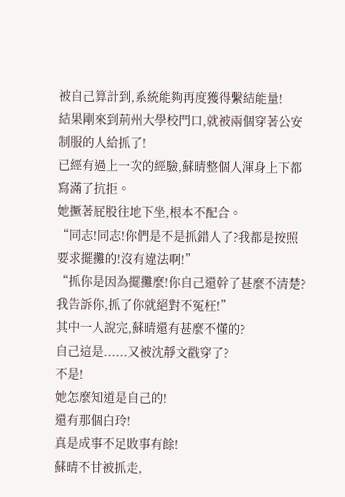被自己算計到,系統能夠再度獲得繫結能量!
結果剛來到荊州大學校門口,就被兩個穿著公安制服的人給抓了!
已經有過上一次的經驗,蘇晴整個人渾身上下都寫滿了抗拒。
她撅著屁股往地下坐,根本不配合。
“同志!同志!你們是不是抓錯人了?我都是按照要求擺攤的!沒有違法啊!”
“抓你是因為擺攤麼!你自己還幹了甚麼不清楚?我告訴你,抓了你就絕對不冤枉!”
其中一人說完,蘇晴還有甚麼不懂的?
自己這是......又被沈靜文戳穿了?
不是!
她怎麼知道是自己的!
還有那個白玲!
真是成事不足敗事有餘!
蘇晴不甘被抓走,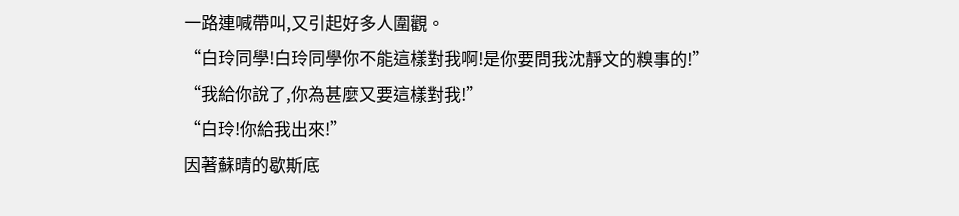一路連喊帶叫,又引起好多人圍觀。
“白玲同學!白玲同學你不能這樣對我啊!是你要問我沈靜文的糗事的!”
“我給你說了,你為甚麼又要這樣對我!”
“白玲!你給我出來!”
因著蘇晴的歇斯底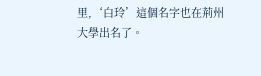里,‘白玲’這個名字也在荊州大學出名了。